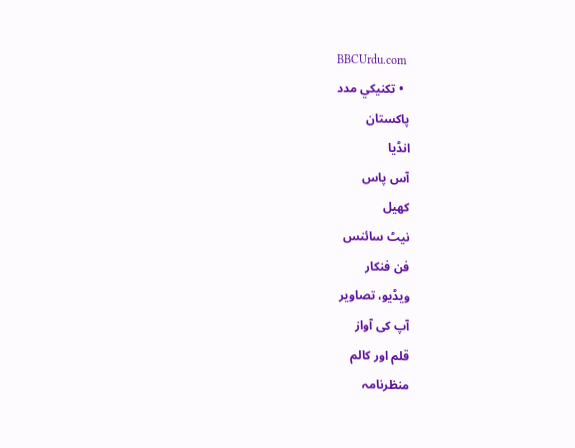BBCUrdu.com
  • تکنيکي مدد
پاکستان
انڈیا
آس پاس
کھیل
نیٹ سائنس
فن فنکار
ویڈیو، تصاویر
آپ کی آواز
قلم اور کالم
منظرنامہ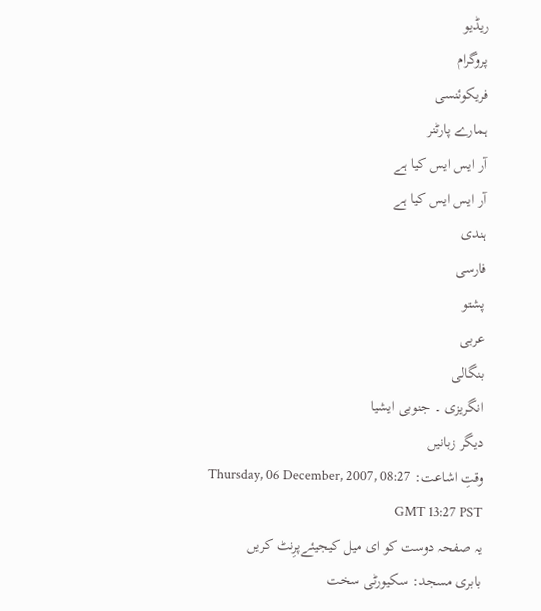ریڈیو
پروگرام
فریکوئنسی
ہمارے پارٹنر
آر ایس ایس کیا ہے
آر ایس ایس کیا ہے
ہندی
فارسی
پشتو
عربی
بنگالی
انگریزی ۔ جنوبی ایشیا
دیگر زبانیں
وقتِ اشاعت: Thursday, 06 December, 2007, 08:27 GMT 13:27 PST
یہ صفحہ دوست کو ای میل کیجیئےپرِنٹ کریں
بابری مسجد: سکیورٹی سخت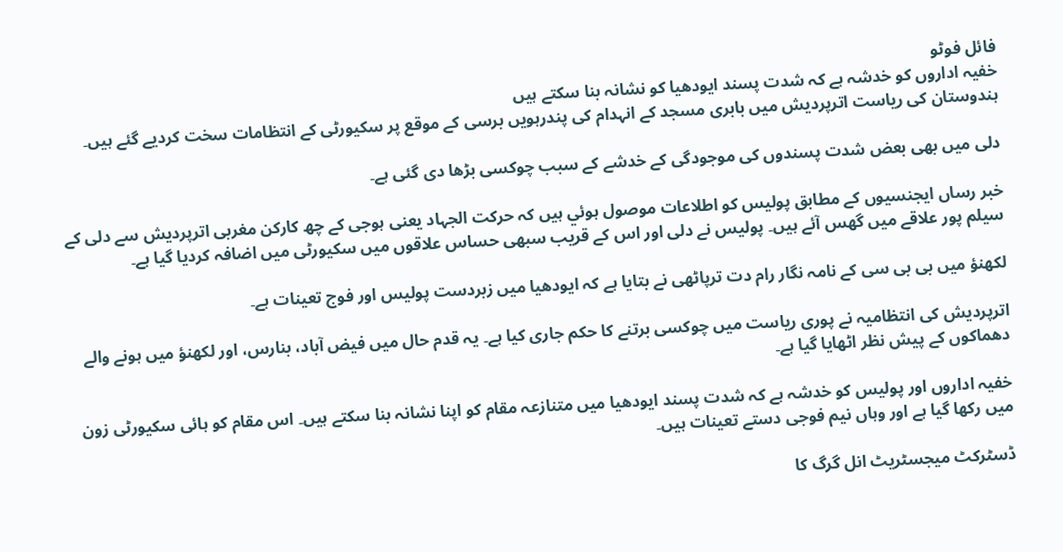فائل فوٹو
خفیہ اداروں کو خدشہ ہے کہ شدت پسند ایودھیا کو نشانہ بنا سکتے ہیں
ہندوستان کی ریاست اترپردیش میں بابری مسجد کے انہدام کی پندرہویں برسی کے موقع پر سکیورٹی کے انتظامات سخت کردیے گئے ہیں۔

دلی میں بھی بعض شدت پسندوں کی موجودگی کے خدشے کے سبب چوکسی بڑھا دی گئی ہے۔

خبر رساں ایجنسیوں کے مطابق پولیس کو اطلاعات موصول ہوئي ہیں کہ حرکت الجہاد یعنی ہوجی کے چھ کارکن مغربی اترپردیش سے دلی کے سیلم پور علاقے میں گھس آئے ہیں۔ پولیس نے دلی اور اس کے قریب سبھی حساس علاقوں میں سکیورٹی میں اضافہ کردیا گیا ہے۔

لکھنؤ میں بی بی سی کے نامہ نگار رام دت ترپاٹھی نے بتایا ہے کہ ایودھیا میں زبردست پولیس اور فوج تعینات ہے۔

اترپردیش کی انتظامیہ نے پوری ریاست میں چوکسی برتنے کا حکم جاری کیا ہے۔ یہ قدم حال میں فیض آباد، بنارس، اور لکھنؤ میں ہونے والے دھماکوں کے پیش نظر اٹھایا گیا ہے۔

خفیہ اداروں اور پولیس کو خدشہ ہے کہ شدت پسند ایودھیا میں متنازعہ مقام کو اپنا نشانہ بنا سکتے ہیں۔ اس مقام کو ہائی سکیورٹی زون میں رکھا گیا ہے اور وہاں نیم فوجی دستے تعینات ہیں۔

ڈسٹرکٹ میجسٹریٹ انل گرگ کا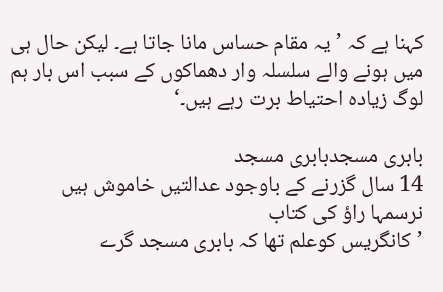کہنا ہے کہ ’ یہ مقام حساس مانا جاتا ہے۔ لیکن حال ہی میں ہونے والے سلسلہ وار دھماکوں کے سبب اس بار ہم لوگ زيادہ احتیاط برت رہے ہیں۔‘

بابری مسجدبابری مسجد
14 سال گزرنے کے باوجود عدالتیں خاموش ہیں
نرسمہا راؤ کی کتاب
’کانگریس کوعلم تھا کہ بابری مسجد گرے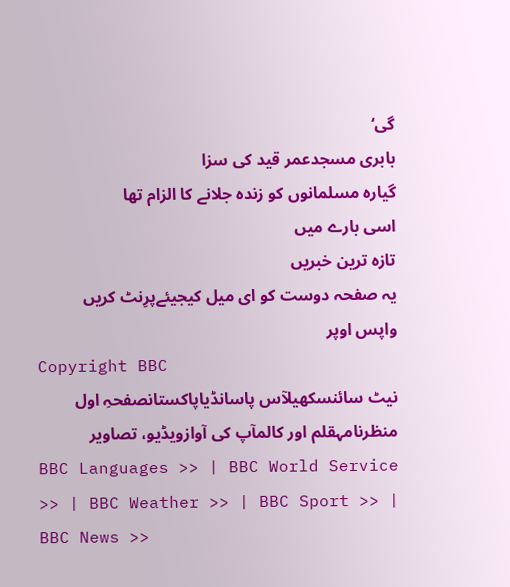گی‘
بابری مسجدعمر قید کی سزا
گیارہ مسلمانوں کو زندہ جلانے کا الزام تھا
اسی بارے میں
تازہ ترین خبریں
یہ صفحہ دوست کو ای میل کیجیئےپرِنٹ کریں
واپس اوپر
Copyright BBC
نیٹ سائنسکھیلآس پاسانڈیاپاکستانصفحہِ اول
منظرنامہقلم اور کالمآپ کی آوازویڈیو، تصاویر
BBC Languages >> | BBC World Service >> | BBC Weather >> | BBC Sport >> | BBC News >>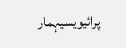پرائیویسیہمار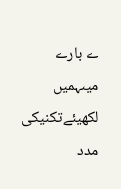ے بارے میںہمیں لکھیئےتکنیکی مدد